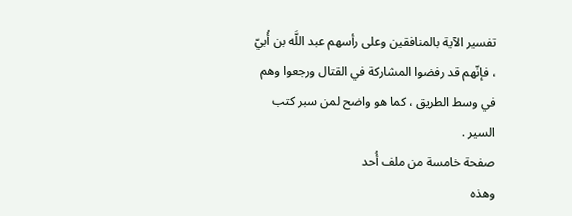تفسير الآية بالمنافقين وعلى رأسهم عبد اللَّه بن أُبيّ ، فإنّهم قد رفضوا المشاركة في القتال ورجعوا وهم في وسط الطريق ، كما هو واضح لمن سبر كتب السير .
صفحة خامسة من ملف أُحد
وهذه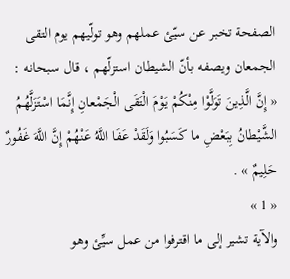الصفحة تخبر عن سيّئ عملهم وهو تولّيهم يوم التقى الجمعان ويصفه بأنّ الشيطان استزلّهم ، قال سبحانه :
« إِنَّ الَّذِينَ تَوَلَّوْا مِنْكُمْ يَوْمَ الْتَقَى الْجَمْعانِ إِنَّمَا اسْتَزَلَّهُمُ الشَّيْطانُ بِبَعْضِ ما كَسَبُوا وَلَقَدْ عَفَا اللَّهُ عَنْهُمْ إِنَّ اللَّهَ غَفُورٌ حَلِيمٌ » .
« 1 »
والآية تشير إلى ما اقترفوا من عمل سيِّئ وهو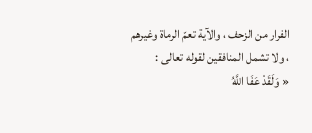الفرار من الزحف ، والآية تعمّ الرماة وغيرهم ، ولا تشمل المنافقين لقوله تعالى :
« وَلَقَدْ عَفَا اللَّهُ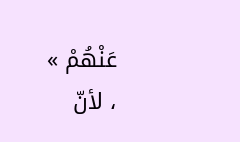عَنْهُمْ »
، لأنّ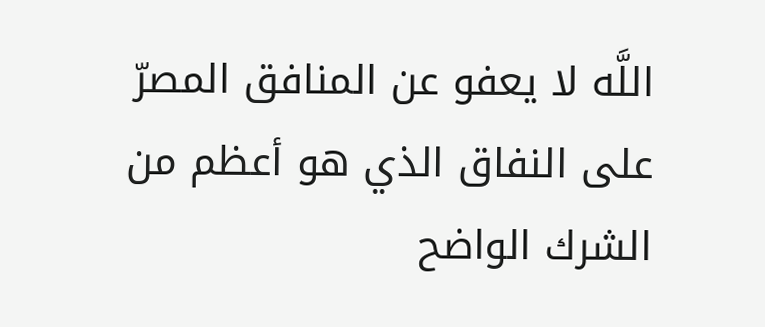اللَّه لا يعفو عن المنافق المصرّ على النفاق الذي هو أعظم من الشرك الواضح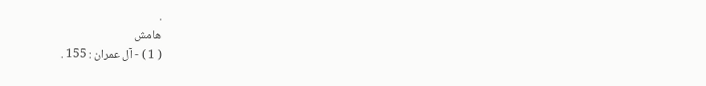.
هامش
( 1 ) - آل عمران : 155 .